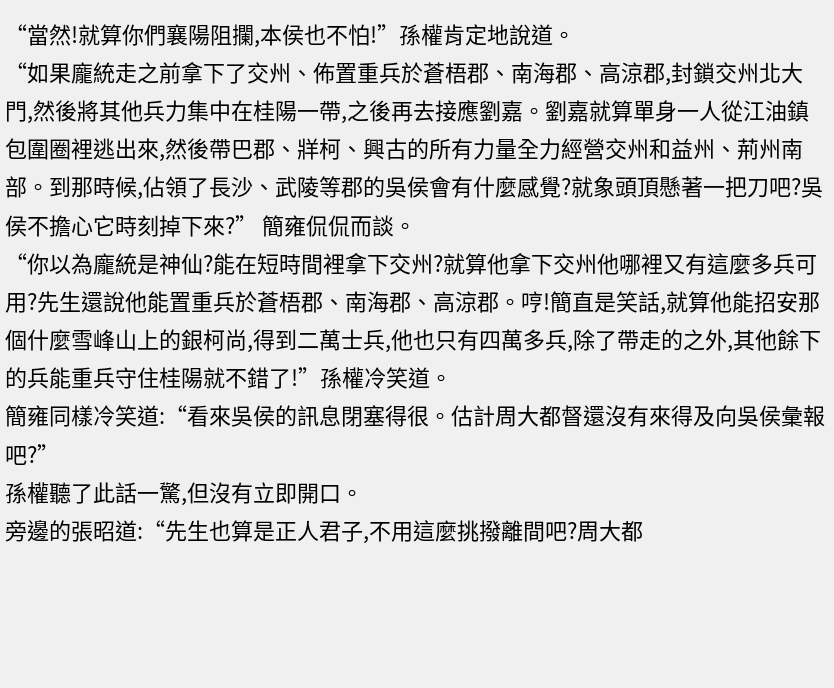“當然!就算你們襄陽阻攔,本侯也不怕!”孫權肯定地說道。
“如果龐統走之前拿下了交州、佈置重兵於蒼梧郡、南海郡、高涼郡,封鎖交州北大門,然後將其他兵力集中在桂陽一帶,之後再去接應劉嘉。劉嘉就算單身一人從江油鎮包圍圈裡逃出來,然後帶巴郡、牂柯、興古的所有力量全力經營交州和益州、荊州南部。到那時候,佔領了長沙、武陵等郡的吳侯會有什麼感覺?就象頭頂懸著一把刀吧?吳侯不擔心它時刻掉下來?” 簡雍侃侃而談。
“你以為龐統是神仙?能在短時間裡拿下交州?就算他拿下交州他哪裡又有這麼多兵可用?先生還說他能置重兵於蒼梧郡、南海郡、高涼郡。哼!簡直是笑話,就算他能招安那個什麼雪峰山上的銀柯尚,得到二萬士兵,他也只有四萬多兵,除了帶走的之外,其他餘下的兵能重兵守住桂陽就不錯了!”孫權冷笑道。
簡雍同樣冷笑道:“看來吳侯的訊息閉塞得很。估計周大都督還沒有來得及向吳侯彙報吧?”
孫權聽了此話一驚,但沒有立即開口。
旁邊的張昭道:“先生也算是正人君子,不用這麼挑撥離間吧?周大都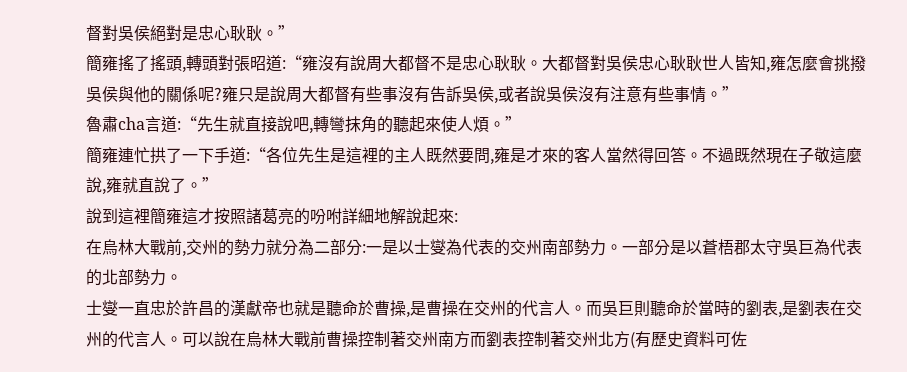督對吳侯絕對是忠心耿耿。”
簡雍搖了搖頭,轉頭對張昭道:“雍沒有說周大都督不是忠心耿耿。大都督對吳侯忠心耿耿世人皆知,雍怎麼會挑撥吳侯與他的關係呢?雍只是說周大都督有些事沒有告訴吳侯,或者說吳侯沒有注意有些事情。”
魯肅cha言道:“先生就直接說吧,轉彎抹角的聽起來使人煩。”
簡雍連忙拱了一下手道:“各位先生是這裡的主人既然要問,雍是才來的客人當然得回答。不過既然現在子敬這麼說,雍就直說了。”
說到這裡簡雍這才按照諸葛亮的吩咐詳細地解說起來:
在烏林大戰前,交州的勢力就分為二部分:一是以士燮為代表的交州南部勢力。一部分是以蒼梧郡太守吳巨為代表的北部勢力。
士燮一直忠於許昌的漢獻帝也就是聽命於曹操,是曹操在交州的代言人。而吳巨則聽命於當時的劉表,是劉表在交州的代言人。可以說在烏林大戰前曹操控制著交州南方而劉表控制著交州北方(有歷史資料可佐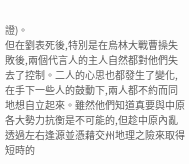證)。
但在劉表死後,特別是在烏林大戰曹操失敗後,兩個代言人的主人自然都對他們失去了控制。二人的心思也都發生了變化,在手下一些人的鼓動下,兩人都不約而同地想自立起來。雖然他們知道真要與中原各大勢力抗衡是不可能的,但趁中原內亂透過左右逢源並憑藉交州地理之險來取得短時的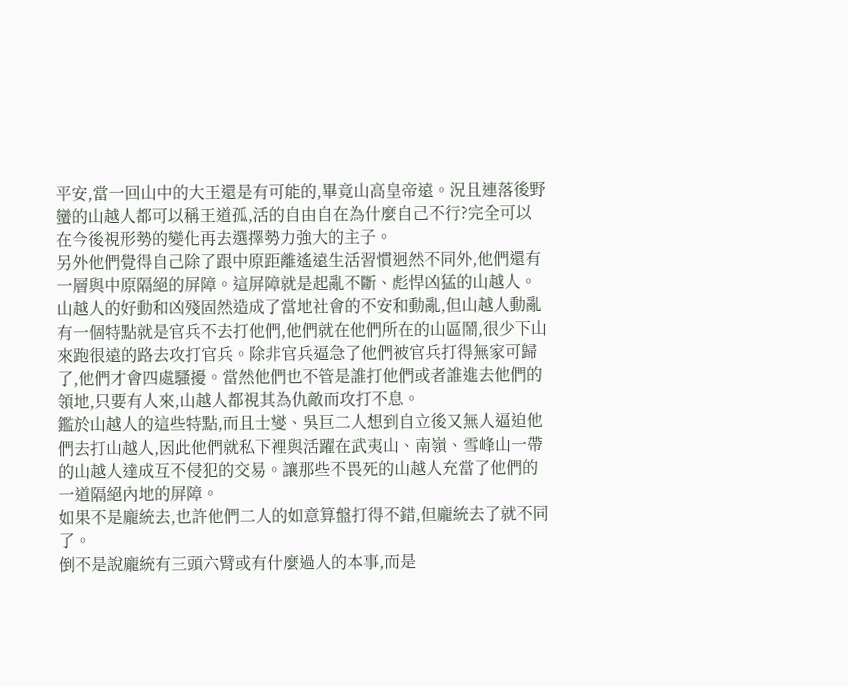平安,當一回山中的大王還是有可能的,畢竟山高皇帝遠。況且連落後野蠻的山越人都可以稱王道孤,活的自由自在為什麼自己不行?完全可以在今後視形勢的變化再去選擇勢力強大的主子。
另外他們覺得自己除了跟中原距離遙遠生活習慣迥然不同外,他們還有一層與中原隔絕的屏障。這屏障就是起亂不斷、彪悍凶猛的山越人。山越人的好動和凶殘固然造成了當地社會的不安和動亂,但山越人動亂有一個特點就是官兵不去打他們,他們就在他們所在的山區鬧,很少下山來跑很遠的路去攻打官兵。除非官兵逼急了他們被官兵打得無家可歸了,他們才會四處騷擾。當然他們也不管是誰打他們或者誰進去他們的領地,只要有人來,山越人都視其為仇敵而攻打不息。
鑑於山越人的這些特點,而且士燮、吳巨二人想到自立後又無人逼迫他們去打山越人,因此他們就私下裡與活躍在武夷山、南嶺、雪峰山一帶的山越人達成互不侵犯的交易。讓那些不畏死的山越人充當了他們的一道隔絕內地的屏障。
如果不是龐統去,也許他們二人的如意算盤打得不錯,但龐統去了就不同了。
倒不是說龐統有三頭六臂或有什麼過人的本事,而是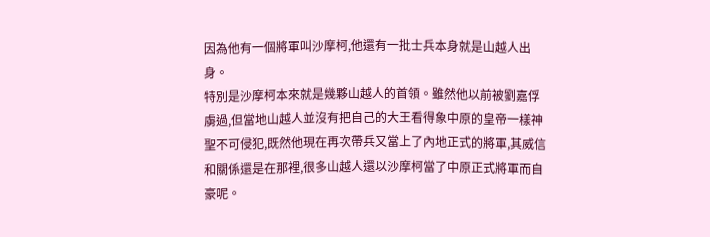因為他有一個將軍叫沙摩柯,他還有一批士兵本身就是山越人出身。
特別是沙摩柯本來就是幾夥山越人的首領。雖然他以前被劉嘉俘虜過,但當地山越人並沒有把自己的大王看得象中原的皇帝一樣神聖不可侵犯,既然他現在再次帶兵又當上了內地正式的將軍,其威信和關係還是在那裡,很多山越人還以沙摩柯當了中原正式將軍而自豪呢。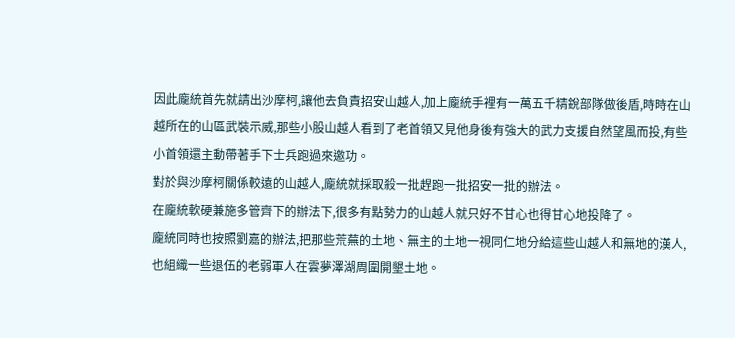因此龐統首先就請出沙摩柯,讓他去負責招安山越人,加上龐統手裡有一萬五千精銳部隊做後盾,時時在山越所在的山區武裝示威,那些小股山越人看到了老首領又見他身後有強大的武力支援自然望風而投,有些小首領還主動帶著手下士兵跑過來邀功。
對於與沙摩柯關係較遠的山越人,龐統就採取殺一批趕跑一批招安一批的辦法。
在龐統軟硬兼施多管齊下的辦法下,很多有點勢力的山越人就只好不甘心也得甘心地投降了。
龐統同時也按照劉嘉的辦法,把那些荒蕪的土地、無主的土地一視同仁地分給這些山越人和無地的漢人,也組織一些退伍的老弱軍人在雲夢澤湖周圍開墾土地。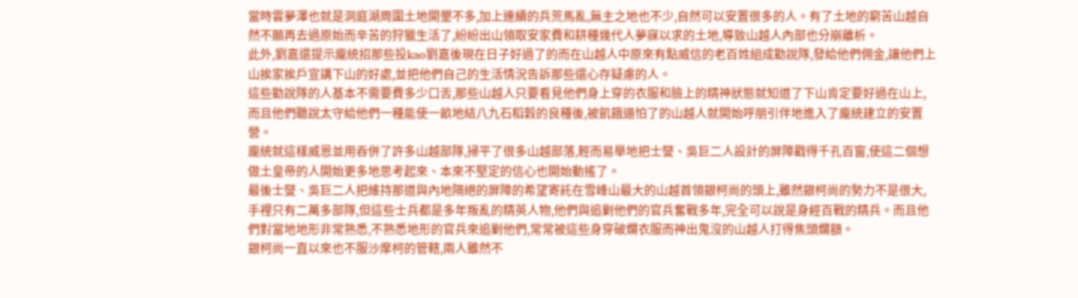當時雲夢澤也就是洞庭湖周圍土地開墾不多,加上連續的兵荒馬亂,無主之地也不少,自然可以安置很多的人。有了土地的窮苦山越自然不願再去過原始而辛苦的狩獵生活了,紛紛出山領取安家費和耕種幾代人夢寐以求的土地,導致山越人內部也分崩離析。
此外,劉嘉還提示龐統招那些投kao劉嘉後現在日子好過了的而在山越人中原來有點威信的老百姓組成勸說隊,發給他們佣金,讓他們上山挨家挨戶宣講下山的好處,並把他們自己的生活情況告訴那些還心存疑慮的人。
這些勸說隊的人基本不需要費多少口舌,那些山越人只要看見他們身上穿的衣服和臉上的精神狀態就知道了下山肯定要好過在山上,而且他們聽說太守給他們一種能使一畝地結八九石稻穀的良種後,被飢餓逼怕了的山越人就開始呼朋引伴地進入了龐統建立的安置營。
龐統就這樣威恩並用吞併了許多山越部隊,掃平了很多山越部落,輕而易舉地把士燮、吳巨二人設計的屏障戳得千孔百窗,使這二個想做土皇帝的人開始更多地思考起來、本來不堅定的信心也開始動搖了。
最後士燮、吳巨二人把維持那道與內地隔絕的屏障的希望寄託在雪峰山最大的山越首領銀柯尚的頭上,雖然銀柯尚的勢力不是很大,手裡只有二萬多部隊,但這些士兵都是多年叛亂的精英人物,他們與追剿他們的官兵奮戰多年,完全可以說是身經百戰的精兵。而且他們對當地地形非常熟悉,不熟悉地形的官兵來追剿他們,常常被這些身穿破爛衣服而神出鬼沒的山越人打得焦頭爛額。
銀柯尚一直以來也不服沙摩柯的管轄,兩人雖然不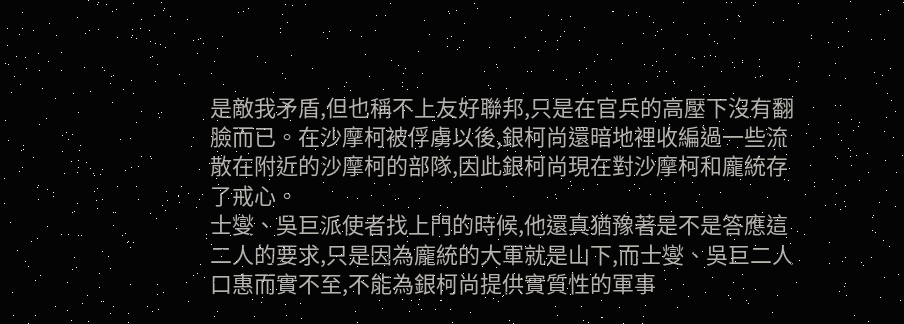是敵我矛盾,但也稱不上友好聯邦,只是在官兵的高壓下沒有翻臉而已。在沙摩柯被俘虜以後,銀柯尚還暗地裡收編過一些流散在附近的沙摩柯的部隊,因此銀柯尚現在對沙摩柯和龐統存了戒心。
士燮、吳巨派使者找上門的時候,他還真猶豫著是不是答應這二人的要求,只是因為龐統的大軍就是山下,而士燮、吳巨二人口惠而實不至,不能為銀柯尚提供實質性的軍事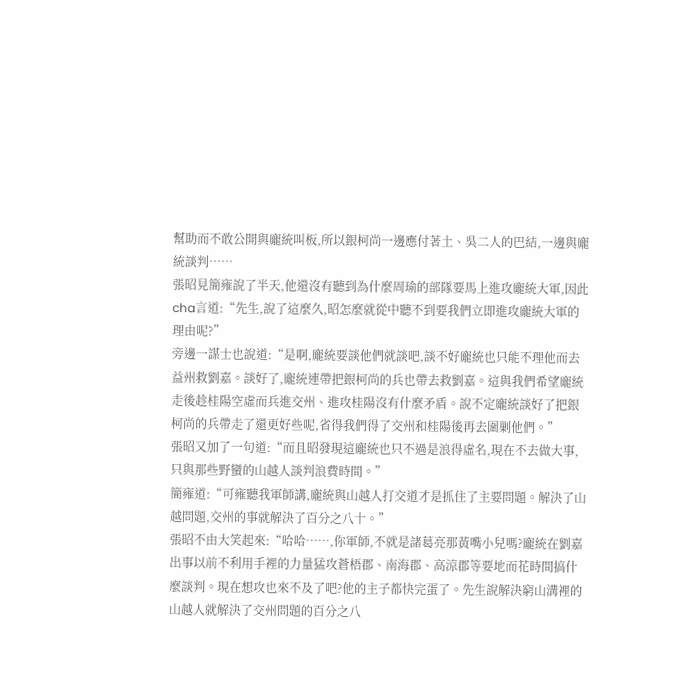幫助而不敢公開與龐統叫板,所以銀柯尚一邊應付著土、吳二人的巴結,一邊與龐統談判……
張昭見簡雍說了半天,他還沒有聽到為什麼周瑜的部隊要馬上進攻龐統大軍,因此cha言道:“先生,說了這麼久,昭怎麼就從中聽不到要我們立即進攻龐統大軍的理由呢?”
旁邊一謀士也說道:“是啊,龐統要談他們就談吧,談不好龐統也只能不理他而去益州救劉嘉。談好了,龐統連帶把銀柯尚的兵也帶去救劉嘉。這與我們希望龐統走後趁桂陽空虛而兵進交州、進攻桂陽沒有什麼矛盾。說不定龐統談好了把銀柯尚的兵帶走了還更好些呢,省得我們得了交州和桂陽後再去圍剿他們。”
張昭又加了一句道:“而且昭發現這龐統也只不過是浪得虛名,現在不去做大事,只與那些野蠻的山越人談判浪費時間。”
簡雍道:“可雍聽我軍師講,龐統與山越人打交道才是抓住了主要問題。解決了山越問題,交州的事就解決了百分之八十。”
張昭不由大笑起來:“哈哈……,你軍師,不就是諸葛亮那黃嘴小兒嗎?龐統在劉嘉出事以前不利用手裡的力量猛攻蒼梧郡、南海郡、高涼郡等要地而花時間搞什麼談判。現在想攻也來不及了吧?他的主子都快完蛋了。先生說解決窮山溝裡的山越人就解決了交州問題的百分之八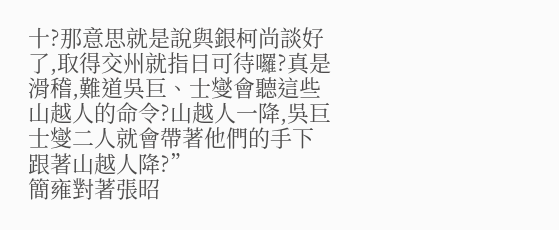十?那意思就是說與銀柯尚談好了,取得交州就指日可待囉?真是滑稽,難道吳巨、士燮會聽這些山越人的命令?山越人一降,吳巨士燮二人就會帶著他們的手下跟著山越人降?”
簡雍對著張昭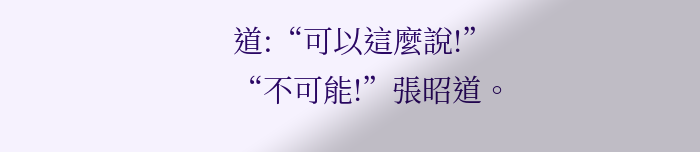道:“可以這麼說!”
“不可能!”張昭道。